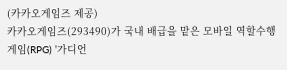(카카오게임즈 제공)
카카오게임즈(293490)가 국내 배급을 맡은 모바일 역할수행게임(RPG) '가디언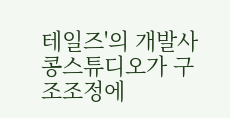테일즈'의 개발사 콩스튜디오가 구조조정에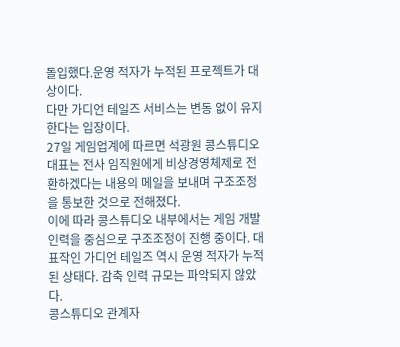돌입했다.운영 적자가 누적된 프로젝트가 대상이다.
다만 가디언 테일즈 서비스는 변동 없이 유지한다는 입장이다.
27일 게임업계에 따르면 석광원 콩스튜디오 대표는 전사 임직원에게 비상경영체제로 전환하겠다는 내용의 메일을 보내며 구조조정을 통보한 것으로 전해졌다.
이에 따라 콩스튜디오 내부에서는 게임 개발 인력을 중심으로 구조조정이 진행 중이다. 대표작인 가디언 테일즈 역시 운영 적자가 누적된 상태다. 감축 인력 규모는 파악되지 않았다.
콩스튜디오 관계자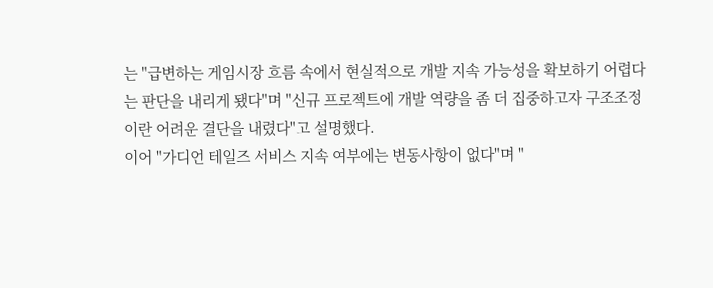는 "급변하는 게임시장 흐름 속에서 현실적으로 개발 지속 가능성을 확보하기 어렵다는 판단을 내리게 됐다"며 "신규 프로젝트에 개발 역량을 좀 더 집중하고자 구조조정이란 어려운 결단을 내렸다"고 설명했다.
이어 "가디언 테일즈 서비스 지속 여부에는 변동사항이 없다"며 "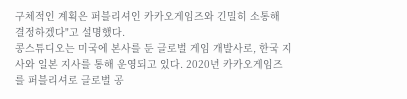구체적인 계획은 퍼블리셔인 카카오게임즈와 긴밀히 소통해 결정하겠다"고 설명했다.
콩스튜디오는 미국에 본사를 둔 글로벌 게임 개발사로, 한국 지사와 일본 지사를 통해 운영되고 있다. 2020년 카카오게임즈를 퍼블리셔로 글로벌 공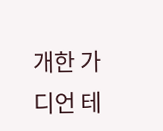개한 가디언 테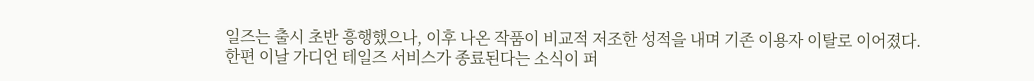일즈는 출시 초반 흥행했으나, 이후 나온 작품이 비교적 저조한 성적을 내며 기존 이용자 이탈로 이어졌다.
한편 이날 가디언 테일즈 서비스가 종료된다는 소식이 퍼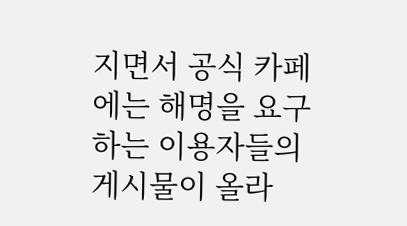지면서 공식 카페에는 해명을 요구하는 이용자들의 게시물이 올라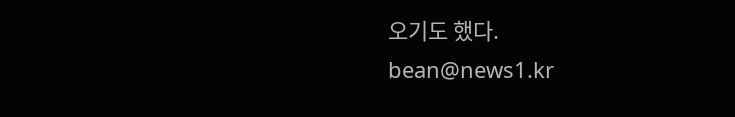오기도 했다.
bean@news1.kr